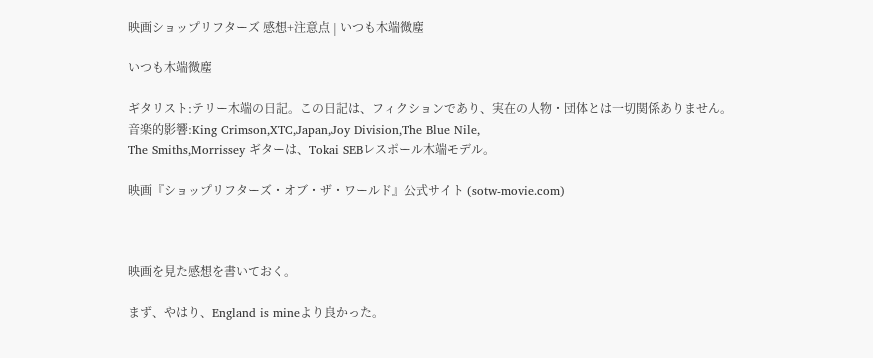映画ショップリフターズ 感想+注意点 | いつも木端微塵

いつも木端微塵

ギタリスト:テリー木端の日記。この日記は、フィクションであり、実在の人物・団体とは一切関係ありません。
音楽的影響:King Crimson,XTC,Japan,Joy Division,The Blue Nile,
The Smiths,Morrissey ギターは、Tokai SEBレスポール木端モデル。

映画『ショップリフターズ・オブ・ザ・ワールド』公式サイト (sotw-movie.com)



映画を見た感想を書いておく。

まず、やはり、England is mineより良かった。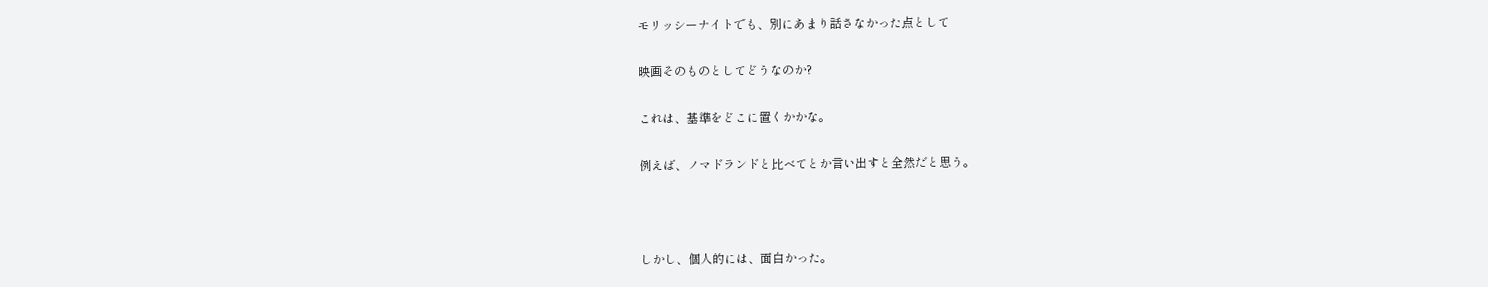モリッシーナイトでも、別にあまり話さなかった点として

映画そのものとしてどうなのか?

これは、基準をどこに置くかかな。

例えば、ノマドランドと比べてとか言い出すと全然だと思う。



しかし、個人的には、面白かった。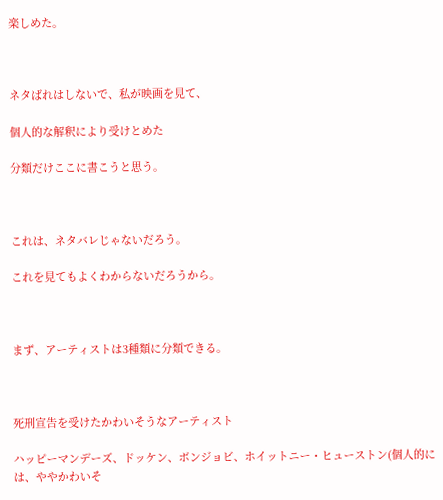楽しめた。



ネタばれはしないで、私が映画を見て、

個人的な解釈により受けとめた

分類だけここに書こうと思う。



これは、ネタバレじゃないだろう。

これを見てもよくわからないだろうから。



まず、アーティストは3種類に分類できる。



死刑宣告を受けたかわいそうなアーティスト

ハッピーマンデーズ、ドッケン、ボンジョビ、ホイットニー・ヒューストン(個人的には、ややかわいそ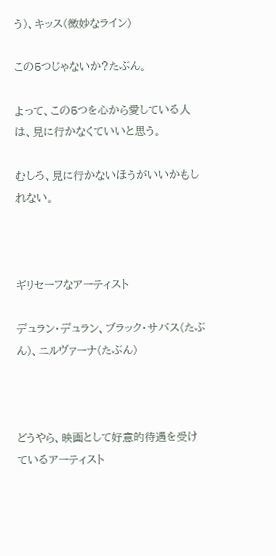う)、キッス(微妙なライン)

この5つじゃないか?たぶん。

よって、この5つを心から愛している人は、見に行かなくていいと思う。

むしろ、見に行かないほうがいいかもしれない。



ギリセーフなアーティスト

デュラン・デュラン、ブラック・サバス(たぶん)、ニルヴァーナ(たぶん)



どうやら、映画として好意的待遇を受けているアーティスト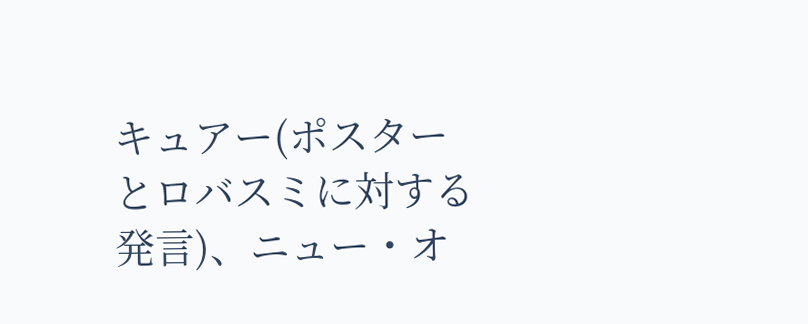キュアー(ポスターとロバスミに対する発言)、ニュー・オ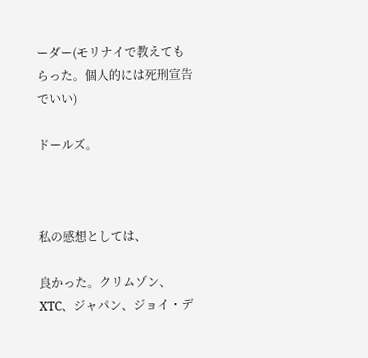ーダー(モリナイで教えてもらった。個人的には死刑宣告でいい)

ドールズ。



私の感想としては、

良かった。クリムゾン、XTC、ジャパン、ジョイ・デ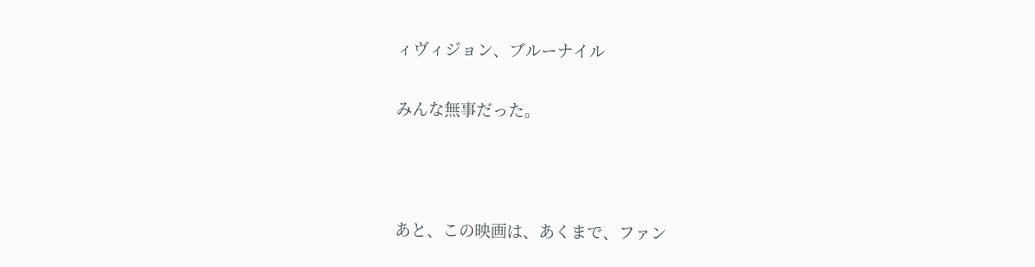ィヴィジョン、ブルーナイル

みんな無事だった。



あと、この映画は、あくまで、ファン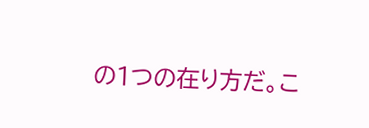の1つの在り方だ。こ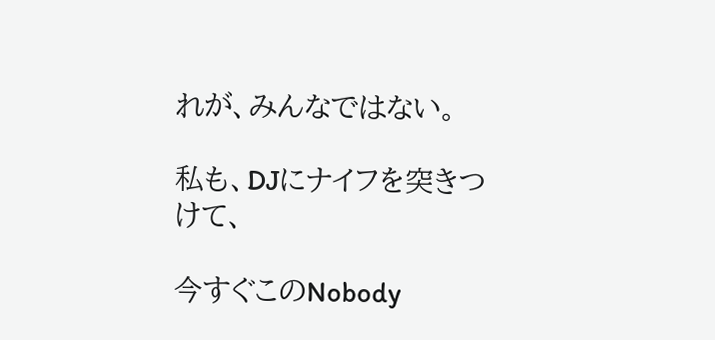れが、みんなではない。

私も、DJにナイフを突きつけて、

今すぐこのNobody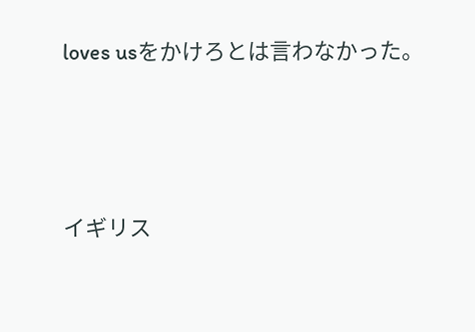loves usをかけろとは言わなかった。



イギリス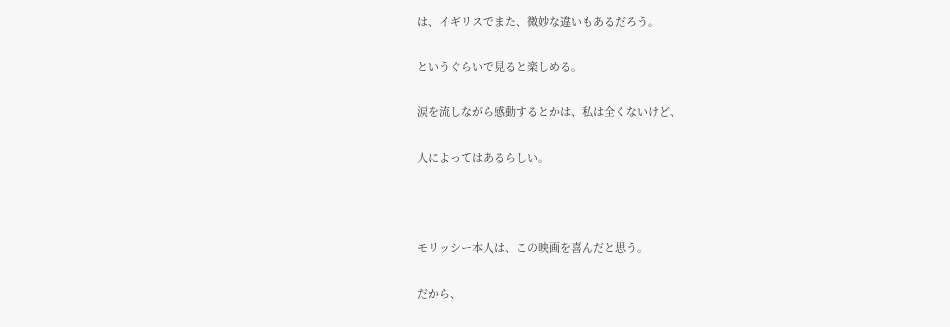は、イギリスでまた、微妙な違いもあるだろう。

というぐらいで見ると楽しめる。

涙を流しながら感動するとかは、私は全くないけど、

人によってはあるらしい。



モリッシー本人は、この映画を喜んだと思う。

だから、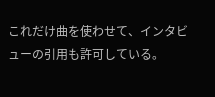これだけ曲を使わせて、インタビューの引用も許可している。